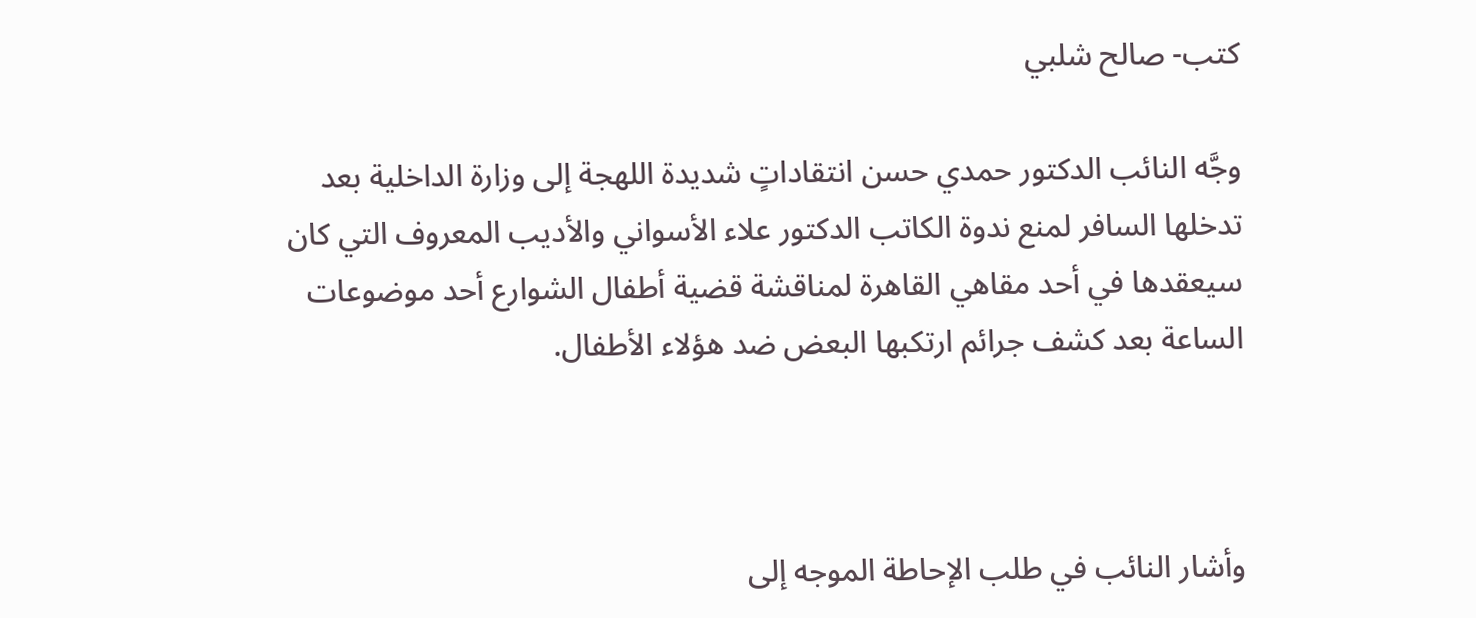كتب- صالح شلبي

وجَّه النائب الدكتور حمدي حسن انتقاداتٍ شديدة اللهجة إلى وزارة الداخلية بعد تدخلها السافر لمنع ندوة الكاتب الدكتور علاء الأسواني والأديب المعروف التي كان سيعقدها في أحد مقاهي القاهرة لمناقشة قضية أطفال الشوارع أحد موضوعات الساعة بعد كشف جرائم ارتكبها البعض ضد هؤلاء الأطفال.



وأشار النائب في طلب الإحاطة الموجه إلى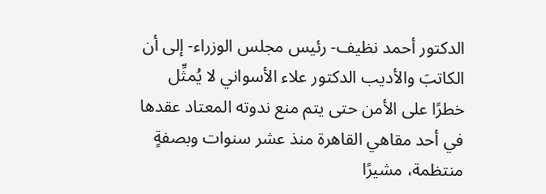الدكتور أحمد نظيف- رئيس مجلس الوزراء- إلى أن الكاتبَ والأديب الدكتور علاء الأسواني لا يُمثِّل خطرًا على الأمن حتى يتم منع ندوته المعتاد عقدها في أحد مقاهي القاهرة منذ عشر سنوات وبصفةٍ منتظمة، مشيرًا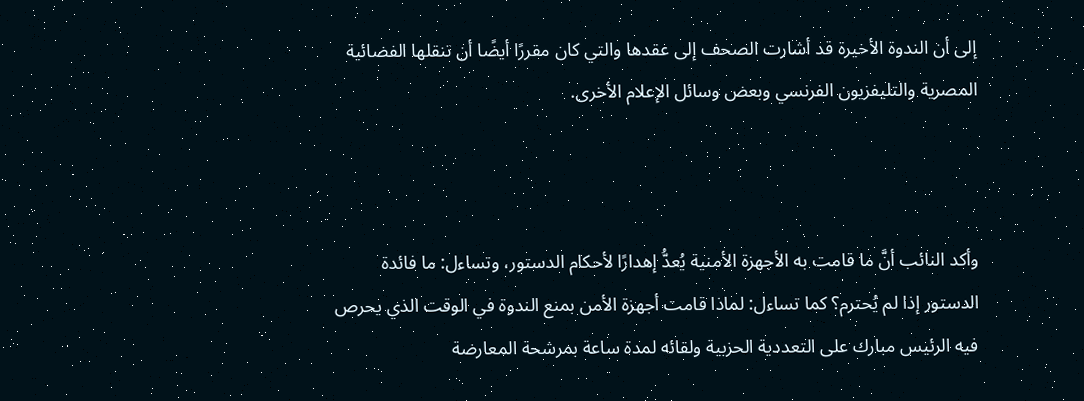إلى أن الندوة الأخيرة قد أشارت الصحف إلى عقدها والتي كان مقررًا أيضًا أن تنقلها الفضائية المصرية والتليفزيون الفرنسي وبعض وسائل الإعلام الأخرى.



وأكد النائب أنَّ ما قامت به الأجهزة الأمنية يُعدُّ إهدارًا لأحكام الدستور، وتساءل: ما فائدة الدستور إذا لم يُحترم؟ كما تساءل: لماذا قامت أجهزة الأمن بمنع الندوة في الوقت الذي يحرص فيه الرئيس مبارك على التعددية الحزبية ولقائه لمدة ساعة بمرشحة المعارضة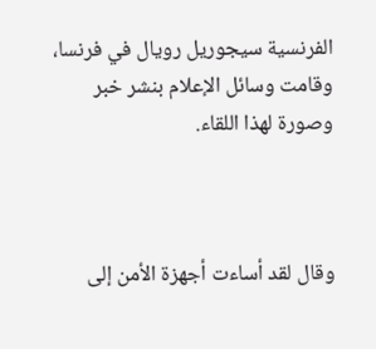الفرنسية سيجوريل رويال في فرنسا، وقامت وسائل الإعلام بنشر خبر وصورة لهذا اللقاء.



وقال لقد أساءت أجهزة الأمن إلى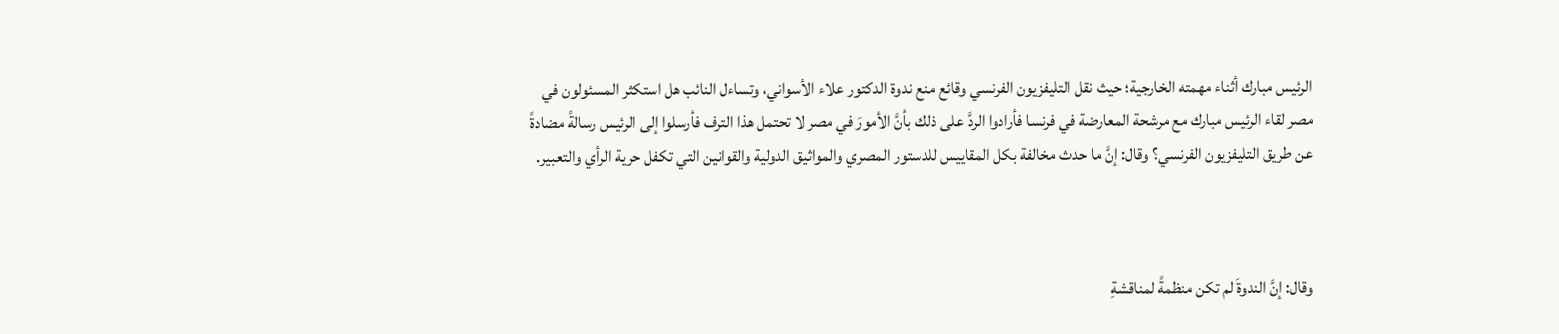الرئيس مبارك أثناء مهمته الخارجية؛ حيث نقل التليفزيون الفرنسي وقائع منع ندوة الدكتور علاء الأسواني، وتساءل النائب هل استكثر المسئولون في مصر لقاء الرئيس مبارك مع مرشحة المعارضة في فرنسا فأرادوا الردَّ على ذلك بأنَّ الأمورَ في مصر لا تحتمل هذا الترف فأرسلوا إلى الرئيس رسالةً مضادةً عن طريق التليفزيون الفرنسي؟ وقال: إنَّ ما حدث مخالفة بكل المقاييس للدستور المصري والمواثيق الدولية والقوانين التي تكفل حرية الرأي والتعبير.



وقال: إنَّ الندوةَ لم تكن منظمةً لمناقشةِ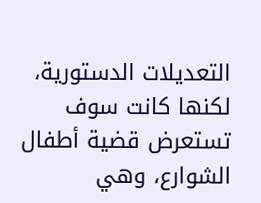التعديلات الدستورية، لكنها كانت سوف تستعرض قضية أطفال الشوارع، وهي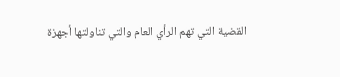القضية التي تهم الرأي العام والتي تناولتها أجهزة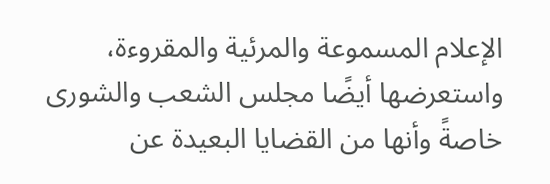الإعلام المسموعة والمرئية والمقروءة، واستعرضها أيضًا مجلس الشعب والشورى خاصةً وأنها من القضايا البعيدة عن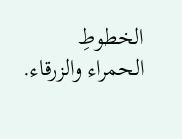الخطوطِ الحمراء والزرقاء.